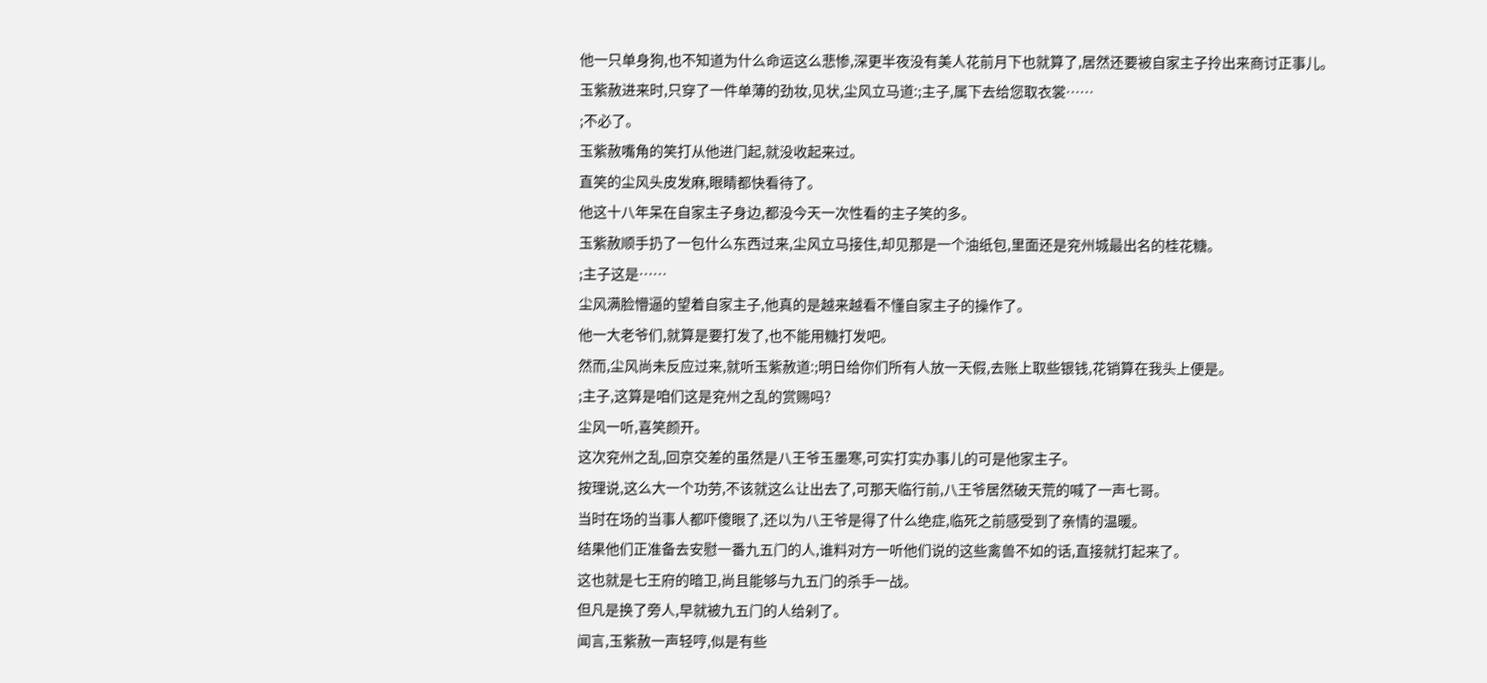他一只单身狗,也不知道为什么命运这么悲惨,深更半夜没有美人花前月下也就算了,居然还要被自家主子拎出来商讨正事儿。
玉紫赦进来时,只穿了一件单薄的劲妆,见状,尘风立马道:;主子,属下去给您取衣裳……
;不必了。
玉紫赦嘴角的笑打从他进门起,就没收起来过。
直笑的尘风头皮发麻,眼睛都快看待了。
他这十八年呆在自家主子身边,都没今天一次性看的主子笑的多。
玉紫赦顺手扔了一包什么东西过来,尘风立马接住,却见那是一个油纸包,里面还是兖州城最出名的桂花糖。
;主子这是……
尘风满脸懵逼的望着自家主子,他真的是越来越看不懂自家主子的操作了。
他一大老爷们,就算是要打发了,也不能用糖打发吧。
然而,尘风尚未反应过来,就听玉紫赦道:;明日给你们所有人放一天假,去账上取些银钱,花销算在我头上便是。
;主子,这算是咱们这是兖州之乱的赏赐吗?
尘风一听,喜笑颜开。
这次兖州之乱,回京交差的虽然是八王爷玉墨寒,可实打实办事儿的可是他家主子。
按理说,这么大一个功劳,不该就这么让出去了,可那天临行前,八王爷居然破天荒的喊了一声七哥。
当时在场的当事人都吓傻眼了,还以为八王爷是得了什么绝症,临死之前感受到了亲情的温暖。
结果他们正准备去安慰一番九五门的人,谁料对方一听他们说的这些禽兽不如的话,直接就打起来了。
这也就是七王府的暗卫,尚且能够与九五门的杀手一战。
但凡是换了旁人,早就被九五门的人给剁了。
闻言,玉紫赦一声轻哼,似是有些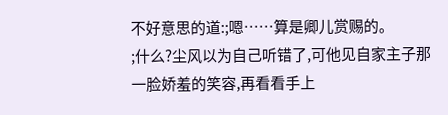不好意思的道:;嗯……算是卿儿赏赐的。
;什么?尘风以为自己听错了,可他见自家主子那一脸娇羞的笑容,再看看手上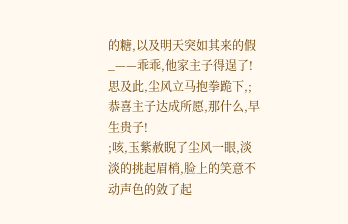的糖,以及明天突如其来的假_——乖乖,他家主子得逞了!
思及此,尘风立马抱拳跪下,;恭喜主子达成所愿,那什么,早生贵子!
;咳,玉紫赦睨了尘风一眼,淡淡的挑起眉梢,脸上的笑意不动声色的敛了起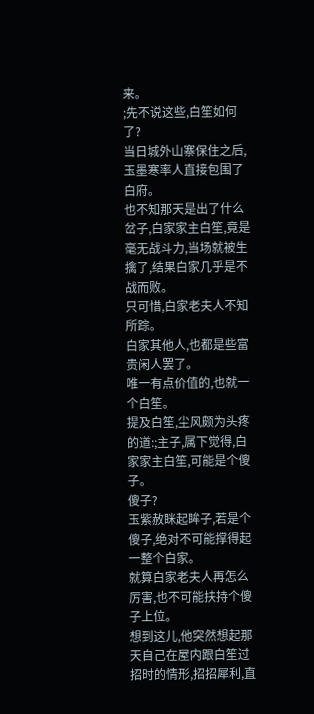来。
;先不说这些,白笙如何了?
当日城外山寨保住之后,玉墨寒率人直接包围了白府。
也不知那天是出了什么岔子,白家家主白笙,竟是毫无战斗力,当场就被生擒了,结果白家几乎是不战而败。
只可惜,白家老夫人不知所踪。
白家其他人,也都是些富贵闲人罢了。
唯一有点价值的,也就一个白笙。
提及白笙,尘风颇为头疼的道:;主子,属下觉得,白家家主白笙,可能是个傻子。
傻子?
玉紫赦眯起眸子,若是个傻子,绝对不可能撑得起一整个白家。
就算白家老夫人再怎么厉害,也不可能扶持个傻子上位。
想到这儿,他突然想起那天自己在屋内跟白笙过招时的情形,招招犀利,直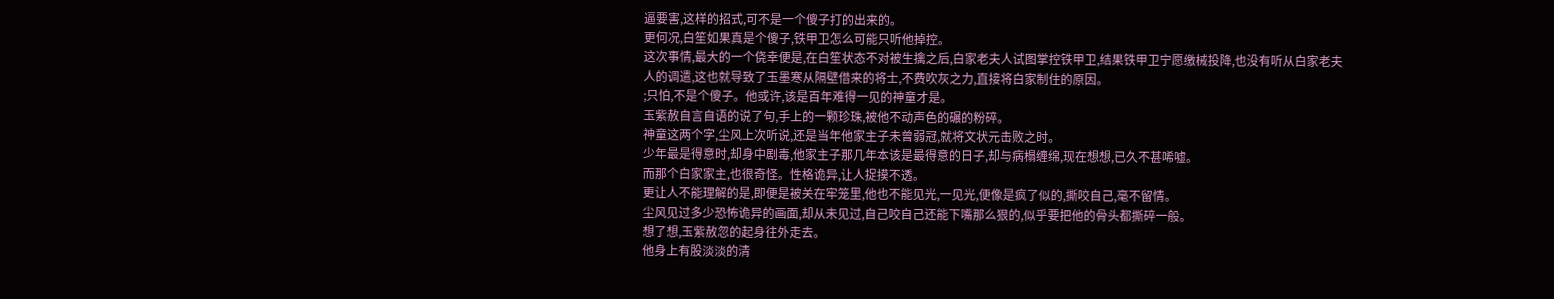逼要害,这样的招式,可不是一个傻子打的出来的。
更何况,白笙如果真是个傻子,铁甲卫怎么可能只听他掉控。
这次事情,最大的一个侥幸便是,在白笙状态不对被生擒之后,白家老夫人试图掌控铁甲卫,结果铁甲卫宁愿缴械投降,也没有听从白家老夫人的调遣,这也就导致了玉墨寒从隔壁借来的将士,不费吹灰之力,直接将白家制住的原因。
;只怕,不是个傻子。他或许,该是百年难得一见的神童才是。
玉紫赦自言自语的说了句,手上的一颗珍珠,被他不动声色的碾的粉碎。
神童这两个字,尘风上次听说,还是当年他家主子未曾弱冠,就将文状元击败之时。
少年最是得意时,却身中剧毒,他家主子那几年本该是最得意的日子,却与病榻缠绵,现在想想,已久不甚唏嘘。
而那个白家家主,也很奇怪。性格诡异,让人捉摸不透。
更让人不能理解的是,即便是被关在牢笼里,他也不能见光,一见光,便像是疯了似的,撕咬自己,毫不留情。
尘风见过多少恐怖诡异的画面,却从未见过,自己咬自己还能下嘴那么狠的,似乎要把他的骨头都撕碎一般。
想了想,玉紫赦忽的起身往外走去。
他身上有股淡淡的清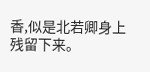香,似是北若卿身上残留下来。